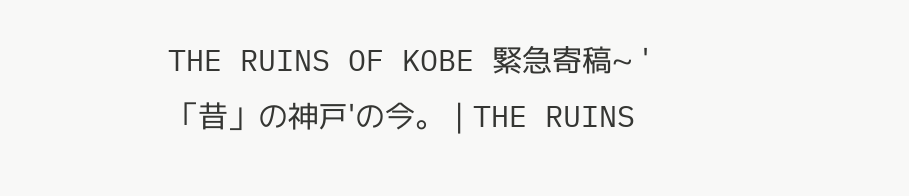THE RUINS OF KOBE 緊急寄稿~ '「昔」の神戸'の今。 | THE RUINS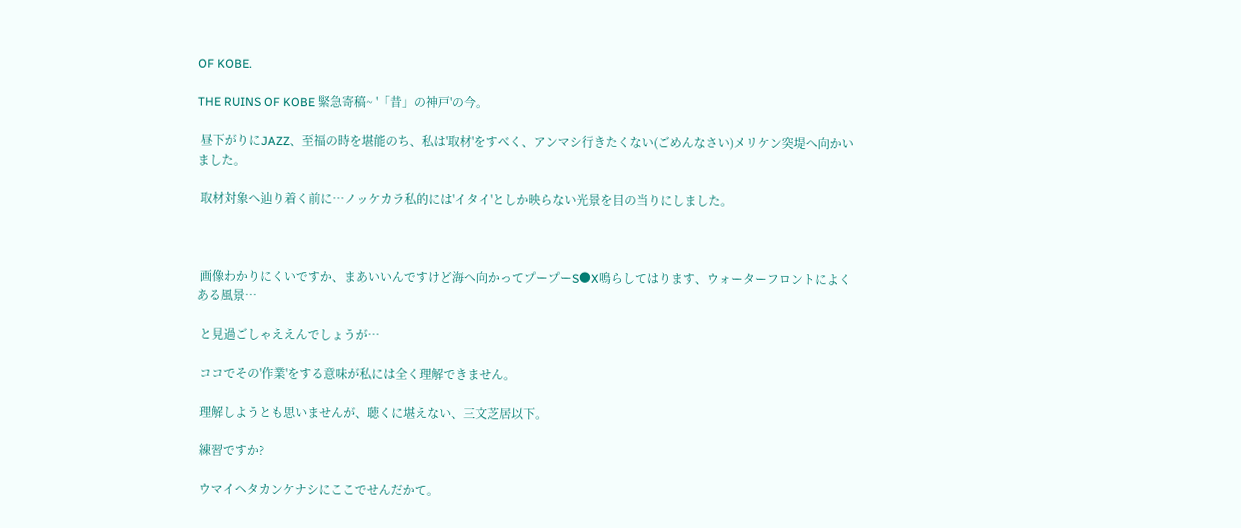OF KOBE.

THE RUINS OF KOBE 緊急寄稿~ '「昔」の神戸'の今。

 昼下がりにJAZZ、至福の時を堪能のち、私は'取材'をすべく、アンマシ行きたくない(ごめんなさい)メリケン突堤へ向かいました。

 取材対象へ辿り着く前に…ノッケカラ私的には'イタイ'としか映らない光景を目の当りにしました。



 画像わかりにくいですか、まあいいんですけど海へ向かってプープーS●X鳴らしてはります、ウォーターフロントによくある風景…

 と見過ごしゃええんでしょうが…

 ココでその'作業'をする意味が私には全く理解できません。

 理解しようとも思いませんが、聴くに堪えない、三文芝居以下。

 練習ですか?

 ウマイヘタカンケナシにここでせんだかて。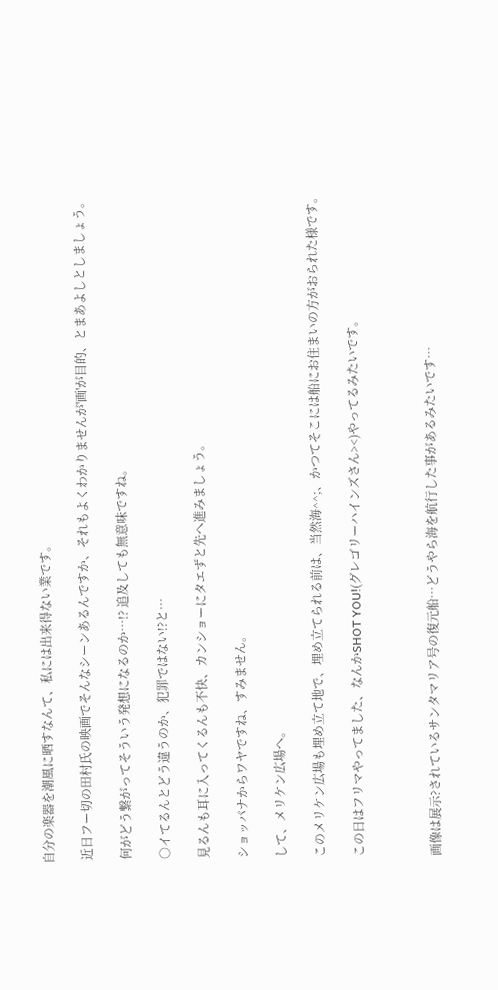自分の楽器を潮風に晒すなんて、私には出来得ない業です。

 近日フー切の田村氏の映画でそんなシーンあるんですか、それもよくわかりませんが'画'が目的、とまあよしとしましょう。

 何がどう繋がってそういう発想になるのか…!? 追及しても無意味ですね。

 ○イてるんとどう違うのか、犯罪ではない!?と…

 見るんも耳に入ってくるんも不快、カンショーにタエずと先へ進みましょう。

 ショッパナからワヤですね、すみません。

 して、メリケン広場へ。

 このメリケン広場も埋め立て地で、埋め立てられる前は、当然海^^;、かつてそこには船にお住まいの方がおられた様です。

 この日はフリマやってました、なんかSHOT YOU!(グレゴリーハインズさん><)やってるみたいです。



 画像は展示?されているサンタマリア号の復元船…どうやら海を航行した事があるみたいです…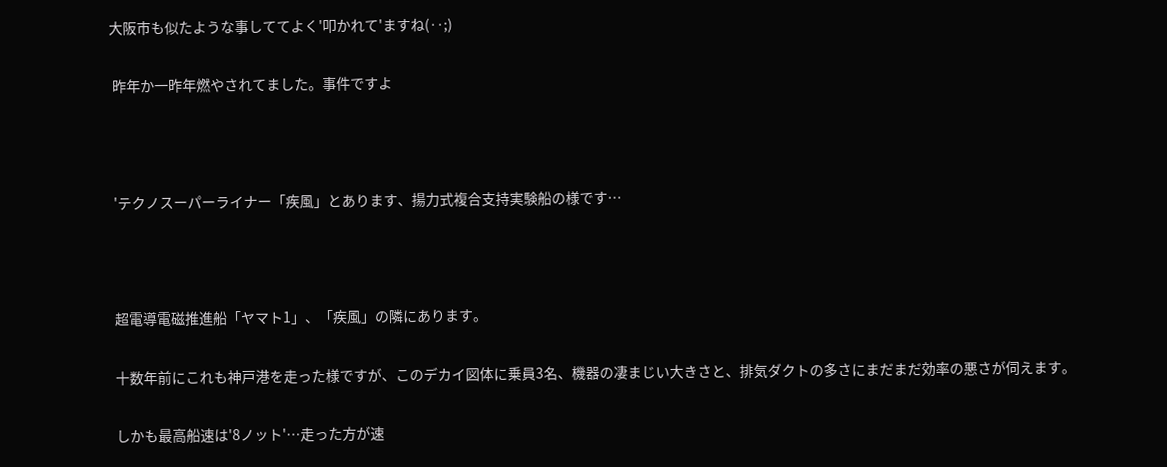大阪市も似たような事しててよく'叩かれて'ますね(‥;)

 昨年か一昨年燃やされてました。事件ですよ



 'テクノスーパーライナー「疾風」とあります、揚力式複合支持実験船の様です…



 超電導電磁推進船「ヤマト1」、「疾風」の隣にあります。

 十数年前にこれも神戸港を走った様ですが、このデカイ図体に乗員3名、機器の凄まじい大きさと、排気ダクトの多さにまだまだ効率の悪さが伺えます。

 しかも最高船速は'8ノット'…走った方が速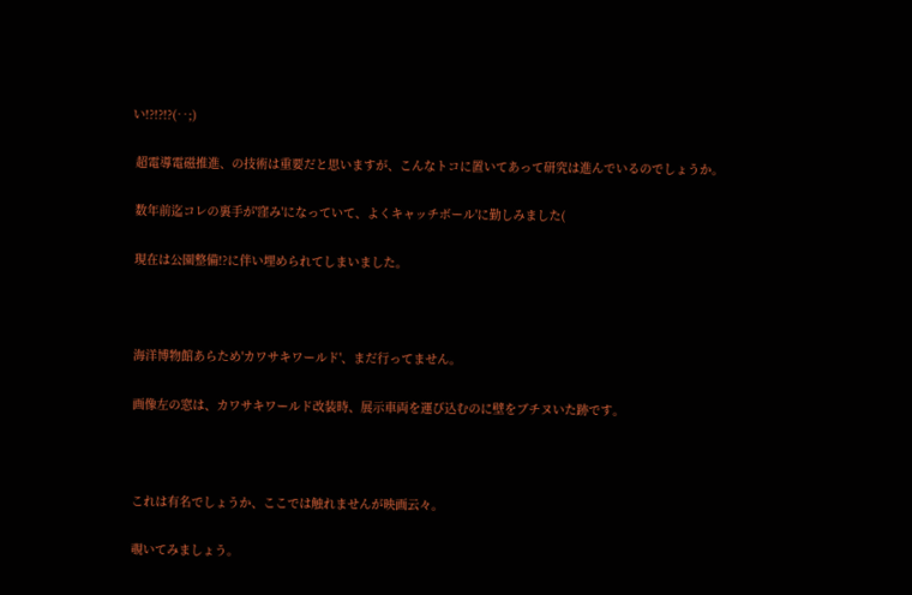い!?!?!?(‥;)

 超電導電磁推進、の技術は重要だと思いますが、こんなトコに置いてあって研究は進んでいるのでしょうか。

 数年前迄コレの裏手が'窪み'になっていて、よくキャッチボール'に勤しみました(

 現在は公園整備!?に伴い埋められてしまいました。



 海洋博物館あらため'カワサキワールド'、まだ行ってません。

 画像左の窓は、カワサキワールド改装時、展示車両を運び込むのに壁をブチヌいた跡です。



 これは有名でしょうか、ここでは触れませんが映画云々。

 覗いてみましょう。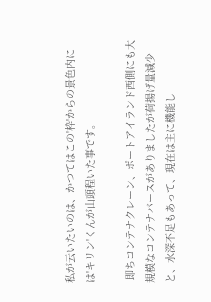私が云いたいのは、かつてはこの'枠'からの景色内には'キリン'くんが山頭程いた事です。

 即ちコンテナクレーン、ポートアイランド西側にも大規模なコンテナバースがありましたが荷揚げ量減少と、水深不足もあって、現在は主に機能し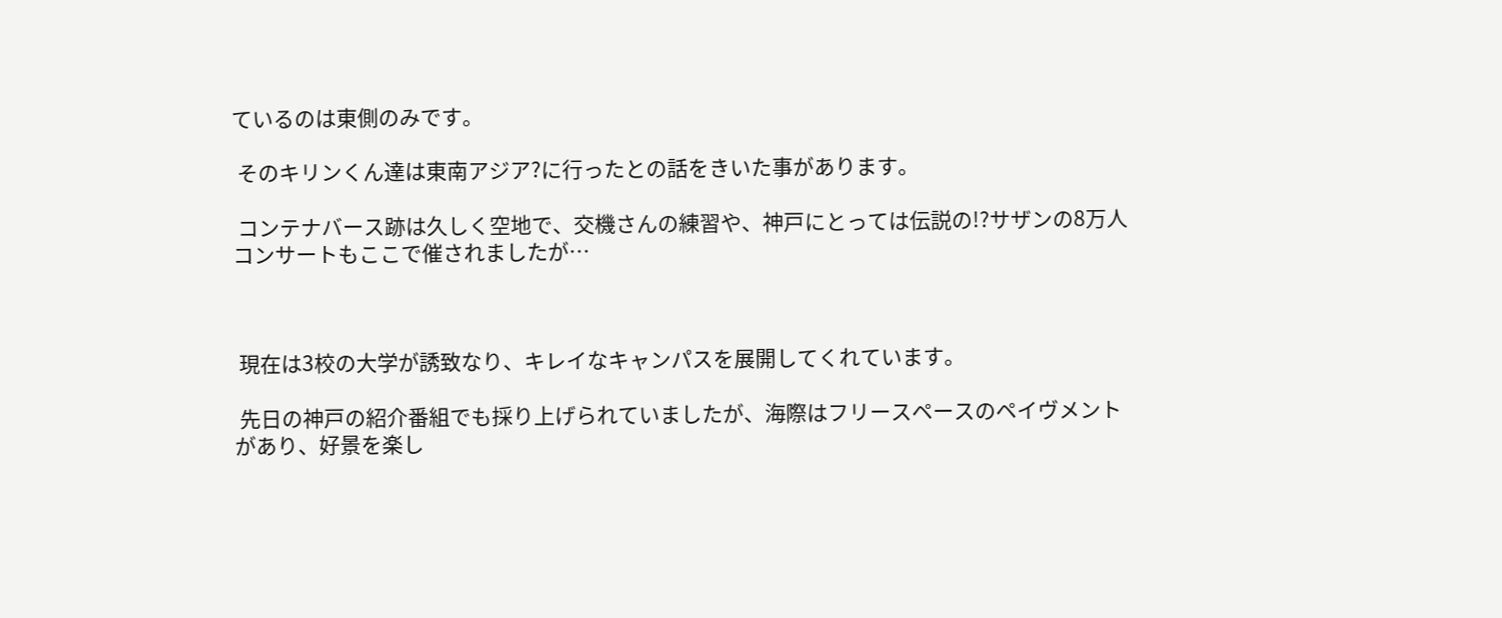ているのは東側のみです。

 そのキリンくん達は東南アジア?に行ったとの話をきいた事があります。

 コンテナバース跡は久しく空地で、交機さんの練習や、神戸にとっては伝説の!?サザンの8万人コンサートもここで催されましたが…



 現在は3校の大学が誘致なり、キレイなキャンパスを展開してくれています。

 先日の神戸の紹介番組でも採り上げられていましたが、海際はフリースペースのペイヴメントがあり、好景を楽し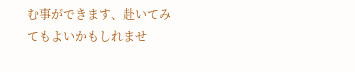む事ができます、赴いてみてもよいかもしれませ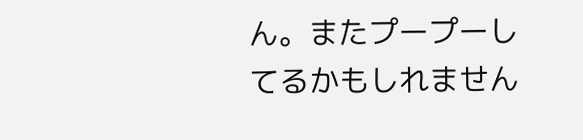ん。またプープーしてるかもしれません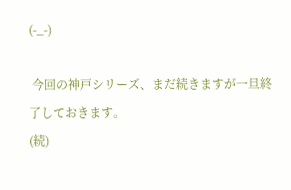(-_-)

 今回の神戸シリーズ、まだ続きますが一旦終了しておきます。
(続)